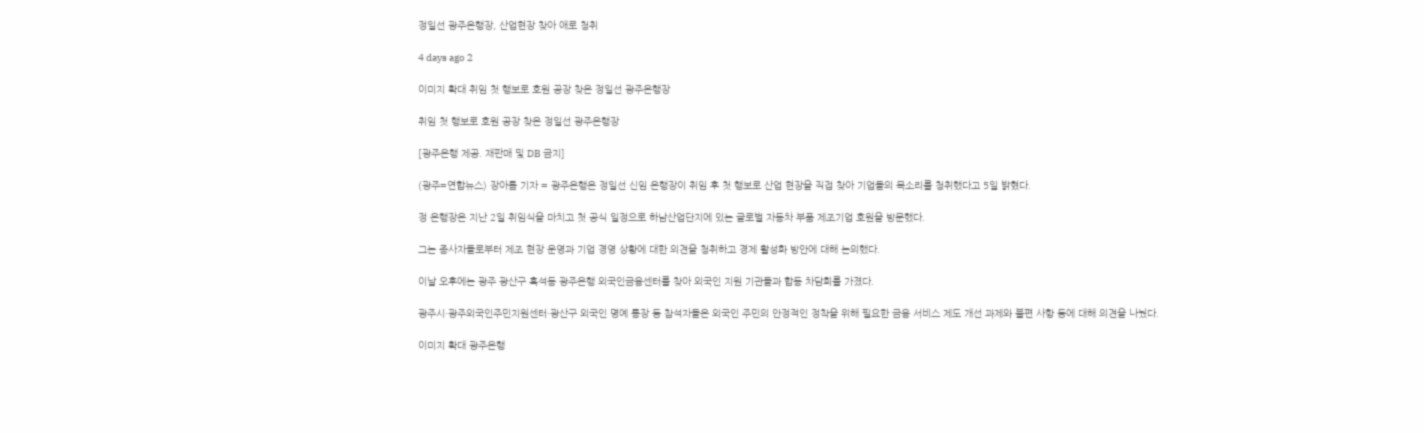정일선 광주은행장, 산업현장 찾아 애로 청취

4 days ago 2

이미지 확대 취임 첫 행보로 호원 공장 찾은 정일선 광주은행장

취임 첫 행보로 호원 공장 찾은 정일선 광주은행장

[광주은행 제공. 재판매 및 DB 금지]

(광주=연합뉴스) 장아름 기자 = 광주은행은 정일선 신임 은행장이 취임 후 첫 행보로 산업 현장을 직접 찾아 기업들의 목소리를 청취했다고 5일 밝혔다.

정 은행장은 지난 2일 취임식을 마치고 첫 공식 일정으로 하남산업단지에 있는 글로벌 자동차 부품 제조기업 호원을 방문했다.

그는 종사자들로부터 제조 현장 운영과 기업 경영 상황에 대한 의견을 청취하고 경제 활성화 방안에 대해 논의했다.

이날 오후에는 광주 광산구 흑석동 광주은행 외국인금융센터를 찾아 외국인 지원 기관들과 합동 차담회를 가졌다.

광주시·광주외국인주민지원센터·광산구 외국인 명예 통장 등 참석자들은 외국인 주민의 안정적인 정착을 위해 필요한 금융 서비스 제도 개선 과제와 불편 사항 등에 대해 의견을 나눴다.

이미지 확대 광주은행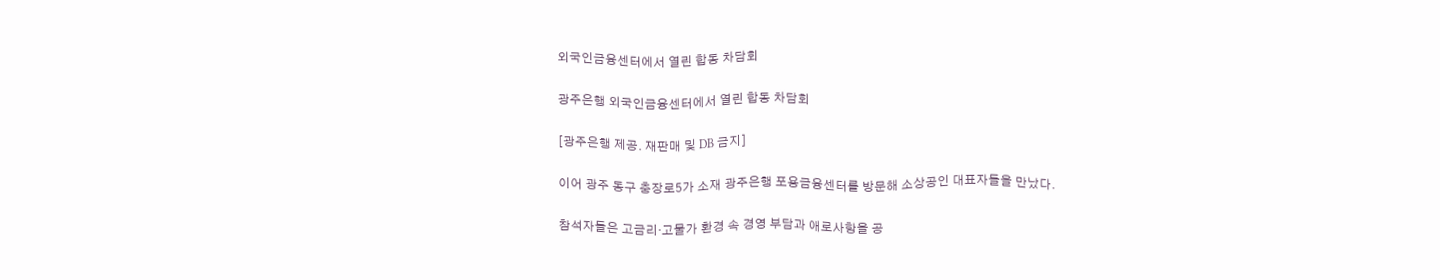외국인금융센터에서 열린 합동 차담회

광주은행 외국인금융센터에서 열린 합동 차담회

[광주은행 제공. 재판매 및 DB 금지]

이어 광주 동구 충장로5가 소재 광주은행 포용금융센터를 방문해 소상공인 대표자들을 만났다.

참석자들은 고금리·고물가 환경 속 경영 부담과 애로사항을 공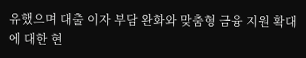유했으며 대출 이자 부담 완화와 맞춤형 금융 지원 확대에 대한 현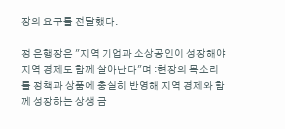장의 요구를 전달했다.

정 은행장은 "지역 기업과 소상공인이 성장해야 지역 경제도 함께 살아난다"며 :현장의 목소리를 정책과 상품에 충실히 반영해 지역 경제와 함께 성장하는 상생 금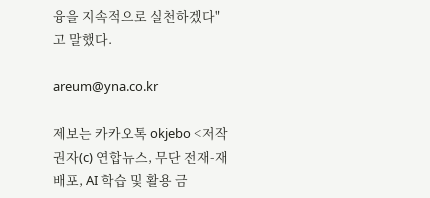융을 지속적으로 실천하겠다"고 말했다.

areum@yna.co.kr

제보는 카카오톡 okjebo <저작권자(c) 연합뉴스, 무단 전재-재배포, AI 학습 및 활용 금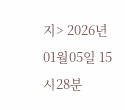지> 2026년01월05일 15시28분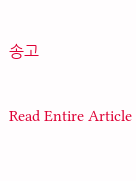송고

Read Entire Article